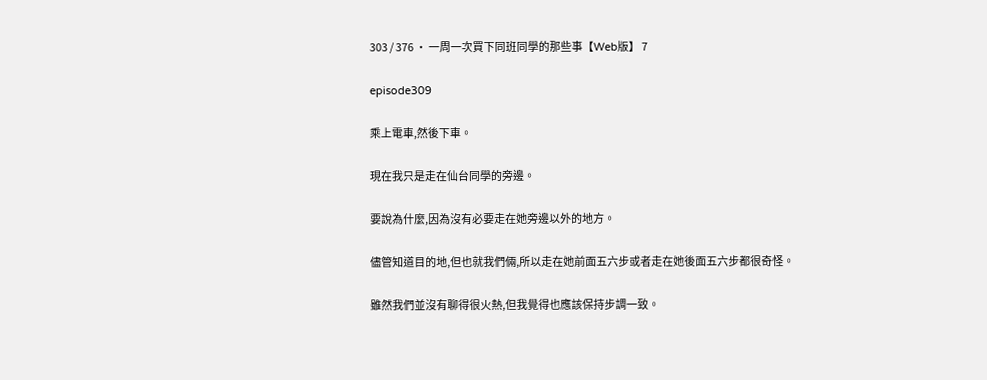303 / 376 · 一周一次買下同班同學的那些事【Web版】 7

episode309

乘上電車,然後下車。

現在我只是走在仙台同學的旁邊。

要說為什麼,因為沒有必要走在她旁邊以外的地方。

儘管知道目的地,但也就我們倆,所以走在她前面五六步或者走在她後面五六步都很奇怪。

雖然我們並沒有聊得很火熱,但我覺得也應該保持步調一致。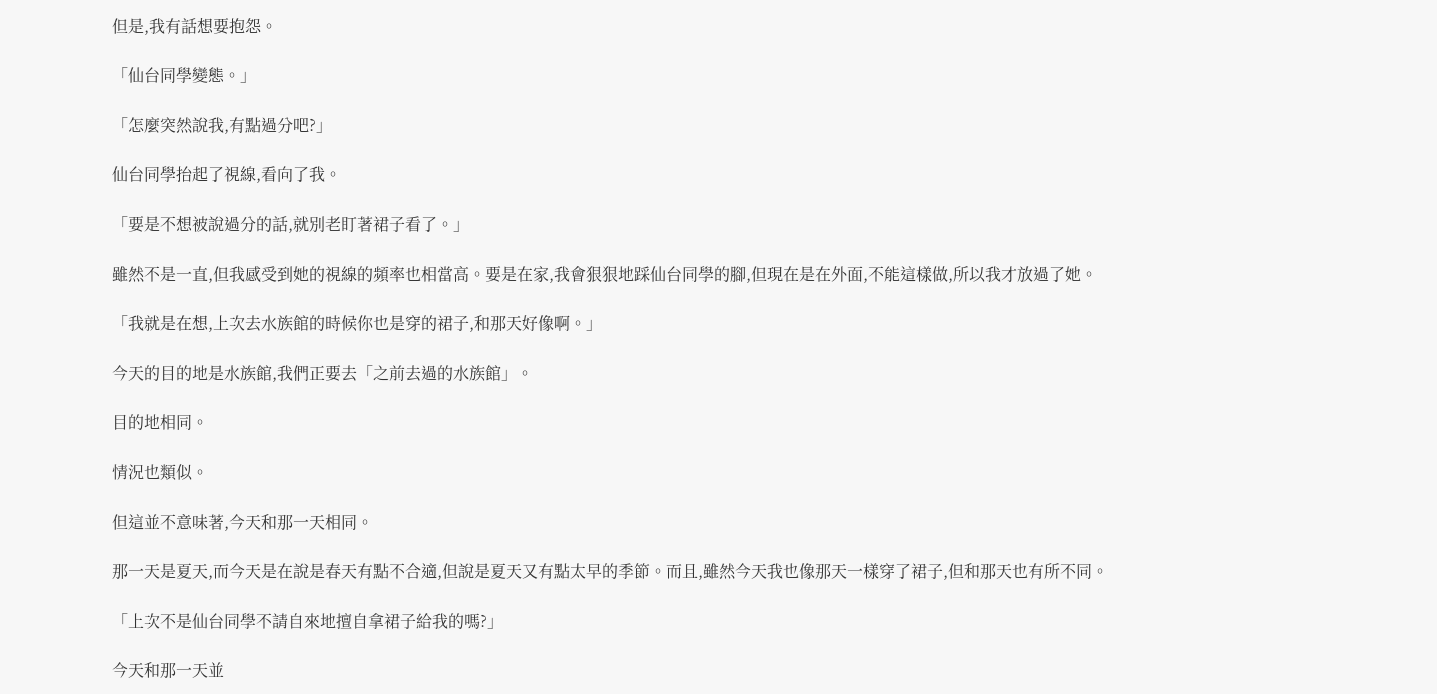但是,我有話想要抱怨。

「仙台同學變態。」

「怎麼突然說我,有點過分吧?」

仙台同學抬起了視線,看向了我。

「要是不想被說過分的話,就別老盯著裙子看了。」

雖然不是一直,但我感受到她的視線的頻率也相當高。要是在家,我會狠狠地踩仙台同學的腳,但現在是在外面,不能這樣做,所以我才放過了她。

「我就是在想,上次去水族館的時候你也是穿的裙子,和那天好像啊。」

今天的目的地是水族館,我們正要去「之前去過的水族館」。

目的地相同。

情況也類似。

但這並不意味著,今天和那一天相同。

那一天是夏天,而今天是在說是春天有點不合適,但說是夏天又有點太早的季節。而且,雖然今天我也像那天一樣穿了裙子,但和那天也有所不同。

「上次不是仙台同學不請自來地擅自拿裙子給我的嗎?」

今天和那一天並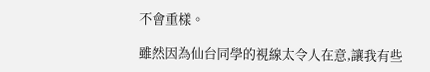不會重樣。

雖然因為仙台同學的視線太令人在意,讓我有些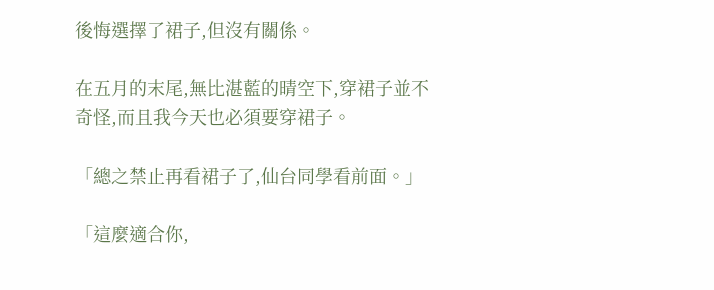後悔選擇了裙子,但沒有關係。

在五月的末尾,無比湛藍的晴空下,穿裙子並不奇怪,而且我今天也必須要穿裙子。

「總之禁止再看裙子了,仙台同學看前面。」

「這麼適合你,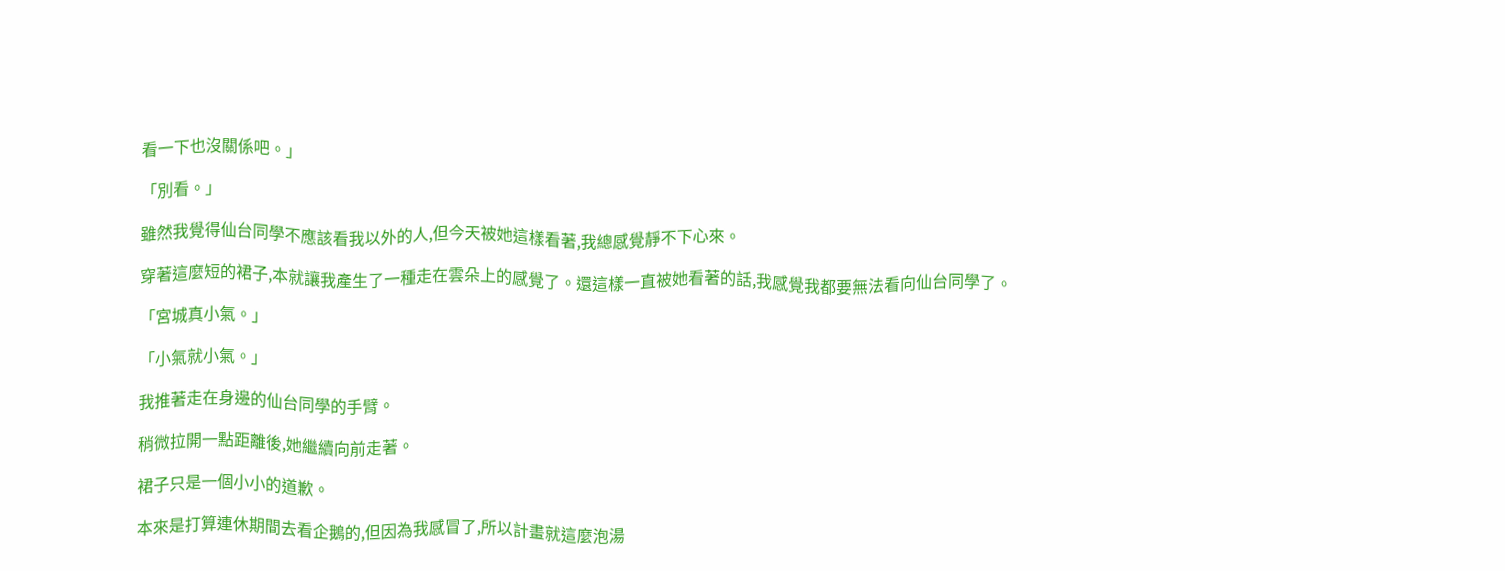看一下也沒關係吧。」

「別看。」

雖然我覺得仙台同學不應該看我以外的人,但今天被她這樣看著,我總感覺靜不下心來。

穿著這麼短的裙子,本就讓我產生了一種走在雲朵上的感覺了。還這樣一直被她看著的話,我感覺我都要無法看向仙台同學了。

「宮城真小氣。」

「小氣就小氣。」

我推著走在身邊的仙台同學的手臂。

稍微拉開一點距離後,她繼續向前走著。

裙子只是一個小小的道歉。

本來是打算連休期間去看企鵝的,但因為我感冒了,所以計畫就這麼泡湯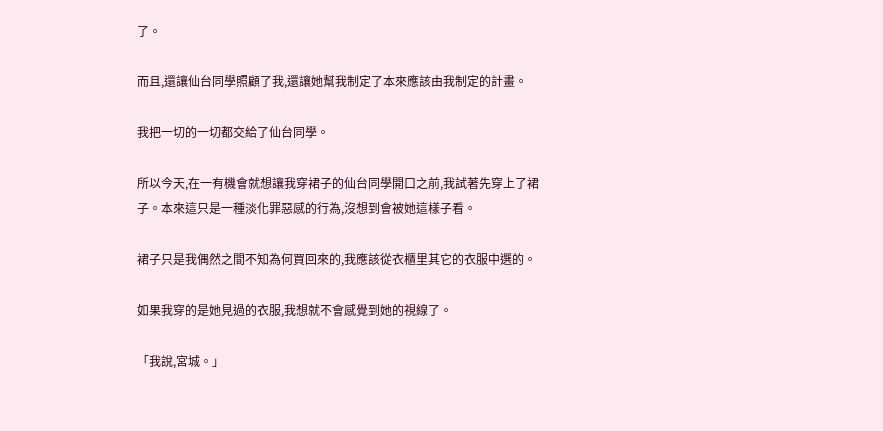了。

而且,還讓仙台同學照顧了我,還讓她幫我制定了本來應該由我制定的計畫。

我把一切的一切都交給了仙台同學。

所以今天,在一有機會就想讓我穿裙子的仙台同學開口之前,我試著先穿上了裙子。本來這只是一種淡化罪惡感的行為,沒想到會被她這樣子看。

裙子只是我偶然之間不知為何買回來的,我應該從衣櫃里其它的衣服中選的。

如果我穿的是她見過的衣服,我想就不會感覺到她的視線了。

「我說,宮城。」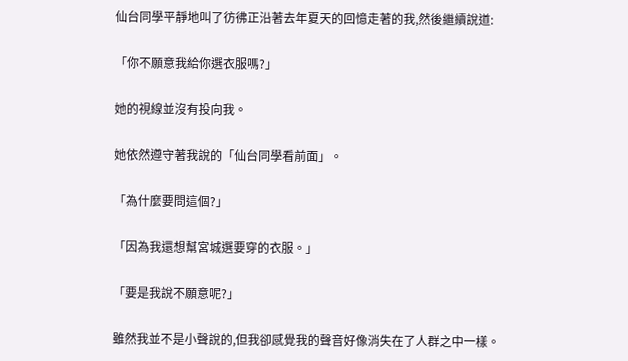仙台同學平靜地叫了彷彿正沿著去年夏天的回憶走著的我,然後繼續說道:

「你不願意我給你選衣服嗎?」

她的視線並沒有投向我。

她依然遵守著我說的「仙台同學看前面」。

「為什麼要問這個?」

「因為我還想幫宮城選要穿的衣服。」

「要是我說不願意呢?」

雖然我並不是小聲說的,但我卻感覺我的聲音好像消失在了人群之中一樣。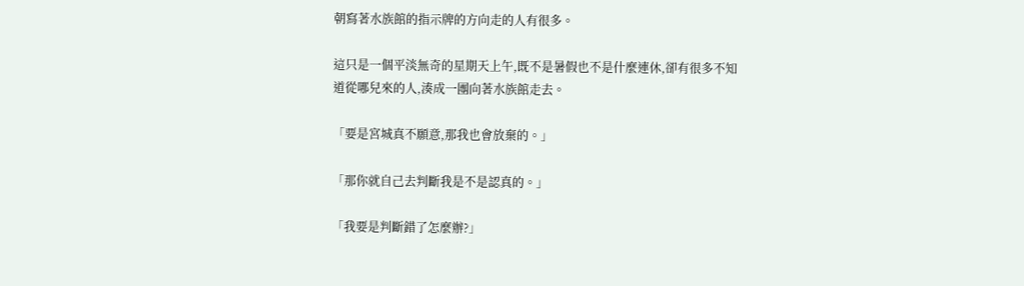朝寫著水族館的指示牌的方向走的人有很多。

這只是一個平淡無奇的星期天上午,既不是暑假也不是什麼連休,卻有很多不知道從哪兒來的人,湊成一團向著水族館走去。

「要是宮城真不願意,那我也會放棄的。」

「那你就自己去判斷我是不是認真的。」

「我要是判斷錯了怎麼辦?」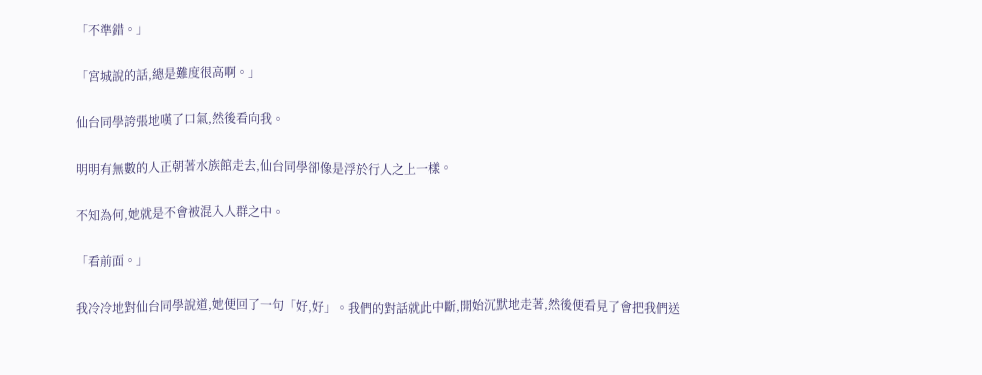「不準錯。」

「宮城說的話,總是難度很高啊。」

仙台同學誇張地嘆了口氣,然後看向我。

明明有無數的人正朝著水族館走去,仙台同學卻像是浮於行人之上一樣。

不知為何,她就是不會被混入人群之中。

「看前面。」

我冷冷地對仙台同學說道,她便回了一句「好,好」。我們的對話就此中斷,開始沉默地走著,然後便看見了會把我們送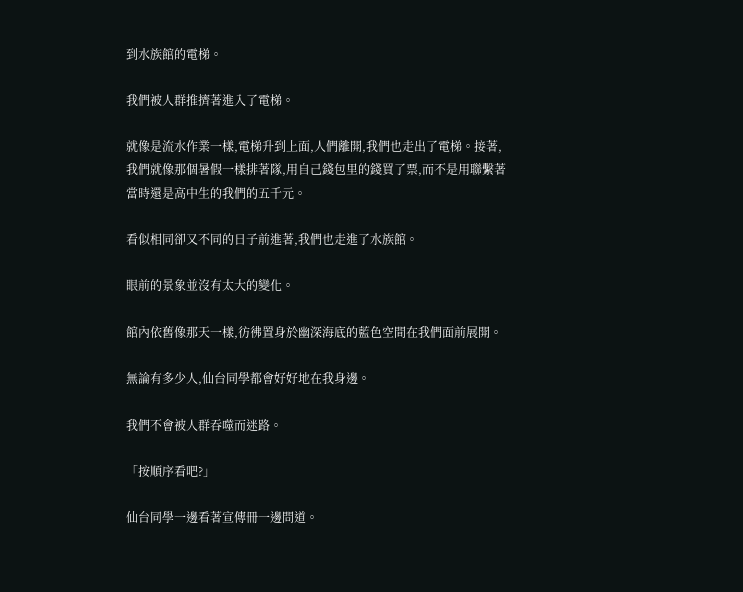到水族館的電梯。

我們被人群推擠著進入了電梯。

就像是流水作業一樣,電梯升到上面,人們離開,我們也走出了電梯。接著,我們就像那個暑假一樣排著隊,用自己錢包里的錢買了票,而不是用聯繫著當時還是高中生的我們的五千元。

看似相同卻又不同的日子前進著,我們也走進了水族館。

眼前的景象並沒有太大的變化。

館內依舊像那天一樣,彷彿置身於幽深海底的藍色空間在我們面前展開。

無論有多少人,仙台同學都會好好地在我身邊。

我們不會被人群吞噬而迷路。

「按順序看吧?」

仙台同學一邊看著宣傳冊一邊問道。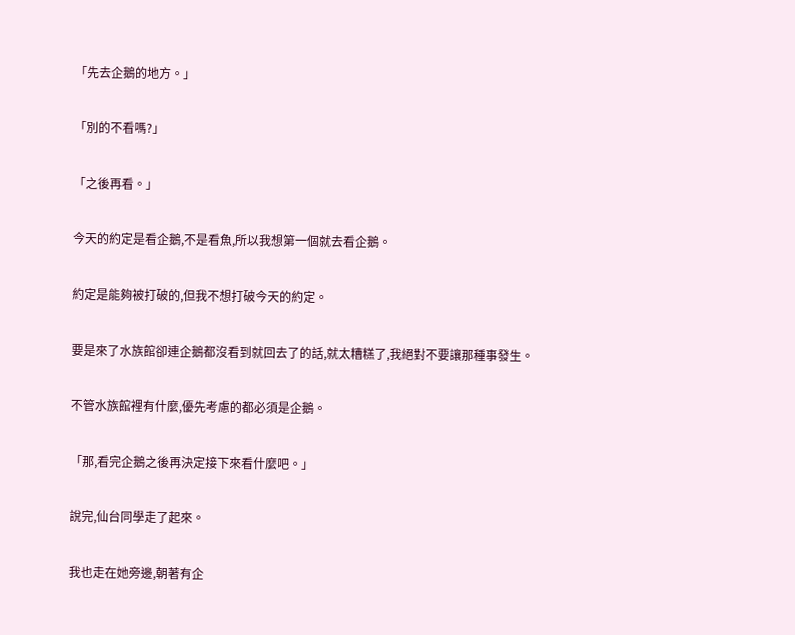「先去企鵝的地方。」

「別的不看嗎?」

「之後再看。」

今天的約定是看企鵝,不是看魚,所以我想第一個就去看企鵝。

約定是能夠被打破的,但我不想打破今天的約定。

要是來了水族館卻連企鵝都沒看到就回去了的話,就太糟糕了,我絕對不要讓那種事發生。

不管水族館裡有什麼,優先考慮的都必須是企鵝。

「那,看完企鵝之後再決定接下來看什麼吧。」

說完,仙台同學走了起來。

我也走在她旁邊,朝著有企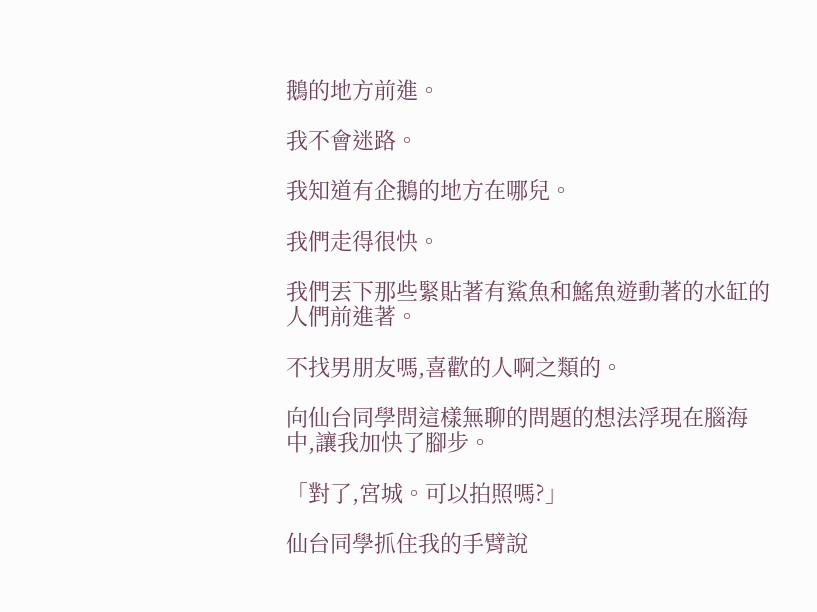鵝的地方前進。

我不會迷路。

我知道有企鵝的地方在哪兒。

我們走得很快。

我們丟下那些緊貼著有鯊魚和鰩魚遊動著的水缸的人們前進著。

不找男朋友嗎,喜歡的人啊之類的。

向仙台同學問這樣無聊的問題的想法浮現在腦海中,讓我加快了腳步。

「對了,宮城。可以拍照嗎?」

仙台同學抓住我的手臂說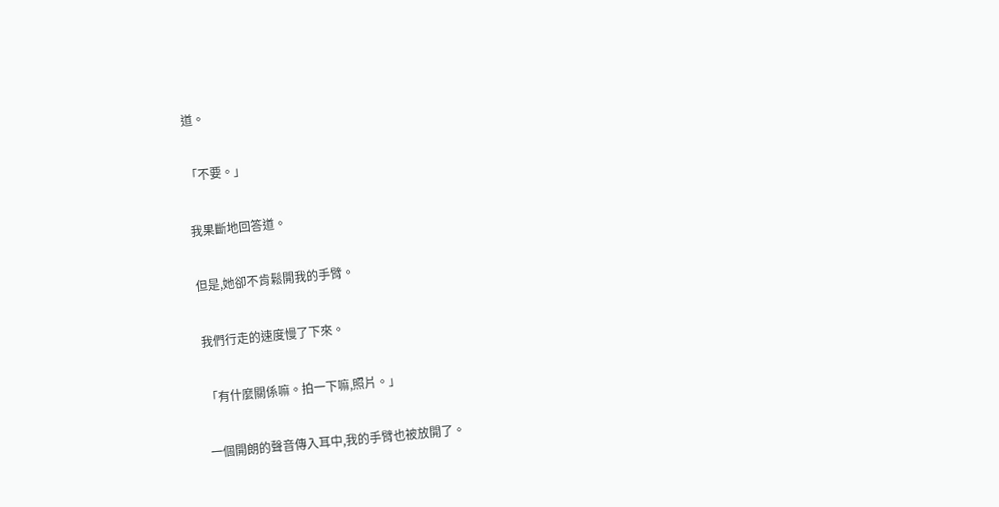道。

「不要。」

我果斷地回答道。

但是,她卻不肯鬆開我的手臂。

我們行走的速度慢了下來。

「有什麼關係嘛。拍一下嘛,照片。」

一個開朗的聲音傳入耳中,我的手臂也被放開了。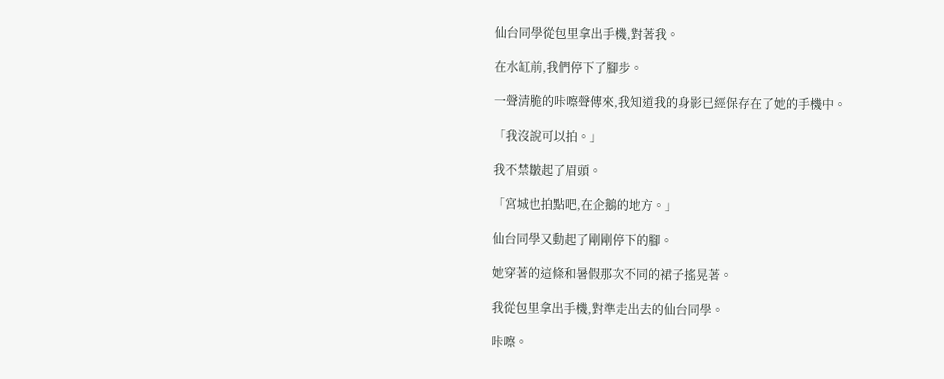仙台同學從包里拿出手機,對著我。

在水缸前,我們停下了腳步。

一聲清脆的咔嚓聲傳來,我知道我的身影已經保存在了她的手機中。

「我沒說可以拍。」

我不禁皺起了眉頭。

「宮城也拍點吧,在企鵝的地方。」

仙台同學又動起了剛剛停下的腳。

她穿著的這條和暑假那次不同的裙子搖晃著。

我從包里拿出手機,對準走出去的仙台同學。

咔嚓。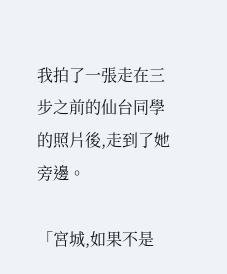我拍了一張走在三步之前的仙台同學的照片後,走到了她旁邊。

「宮城,如果不是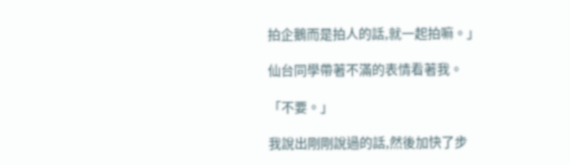拍企鵝而是拍人的話,就一起拍嘛。」

仙台同學帶著不滿的表情看著我。

「不要。」

我說出剛剛說過的話,然後加快了步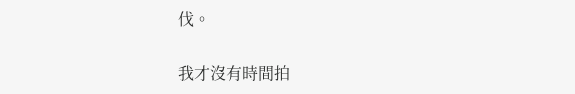伐。

我才沒有時間拍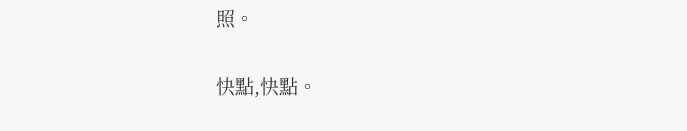照。

快點,快點。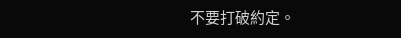不要打破約定。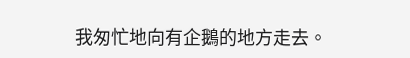我匆忙地向有企鵝的地方走去。